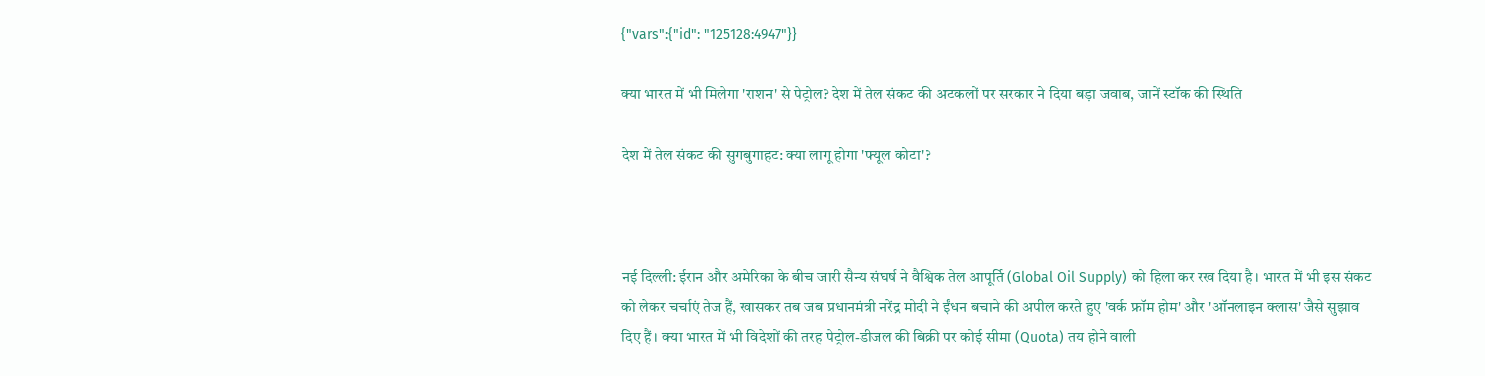{"vars":{"id": "125128:4947"}}

क्या भारत में भी मिलेगा 'राशन' से पेट्रोल? देश में तेल संकट की अटकलों पर सरकार ने दिया बड़ा जवाब, जानें स्टॉक की स्थिति

देश में तेल संकट की सुगबुगाहट: क्या लागू होगा 'फ्यूल कोटा'?



नई दिल्ली: ईरान और अमेरिका के बीच जारी सैन्य संघर्ष ने वैश्विक तेल आपूर्ति (Global Oil Supply) को हिला कर रख दिया है। भारत में भी इस संकट को लेकर चर्चाएं तेज हैं, खासकर तब जब प्रधानमंत्री नरेंद्र मोदी ने ईंधन बचाने की अपील करते हुए 'वर्क फ्रॉम होम' और 'ऑनलाइन क्लास' जैसे सुझाव दिए हैं। क्या भारत में भी विदेशों की तरह पेट्रोल-डीजल की बिक्री पर कोई सीमा (Quota) तय होने वाली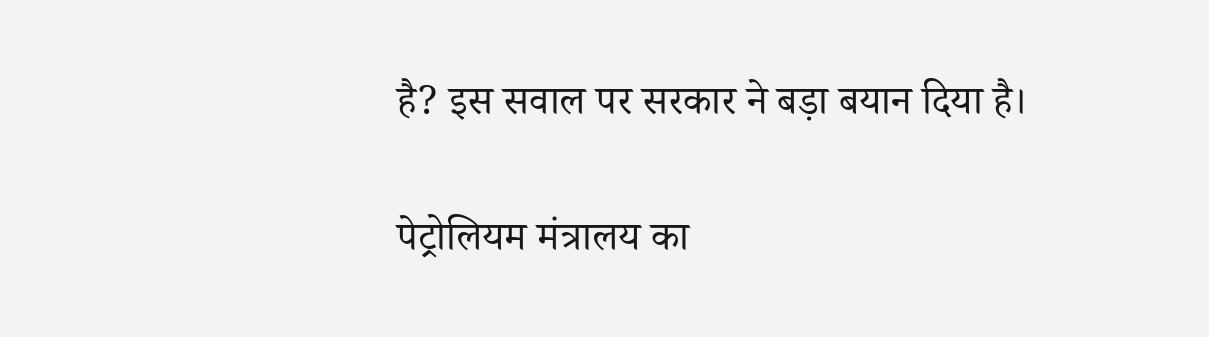है? इस सवाल पर सरकार ने बड़ा बयान दिया है।

पेट्रोलियम मंत्रालय का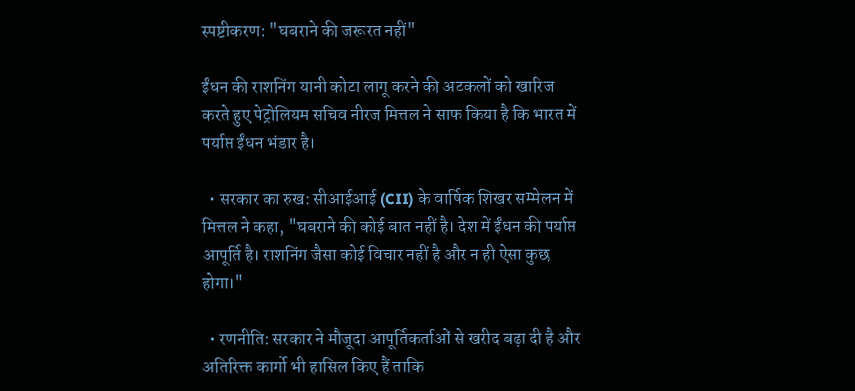स्पष्टीकरण: "घबराने की जरूरत नहीं"

ईंधन की राशनिंग यानी कोटा लागू करने की अटकलों को खारिज करते हुए पेट्रोलियम सचिव नीरज मित्तल ने साफ किया है कि भारत में पर्याप्त ईंधन भंडार है।

  • सरकार का रुख: सीआईआई (CII) के वार्षिक शिखर सम्मेलन में मित्तल ने कहा, "घबराने की कोई बात नहीं है। देश में ईंधन की पर्याप्त आपूर्ति है। राशनिंग जैसा कोई विचार नहीं है और न ही ऐसा कुछ होगा।"

  • रणनीति: सरकार ने मौजूदा आपूर्तिकर्ताओं से खरीद बढ़ा दी है और अतिरिक्त कार्गो भी हासिल किए हैं ताकि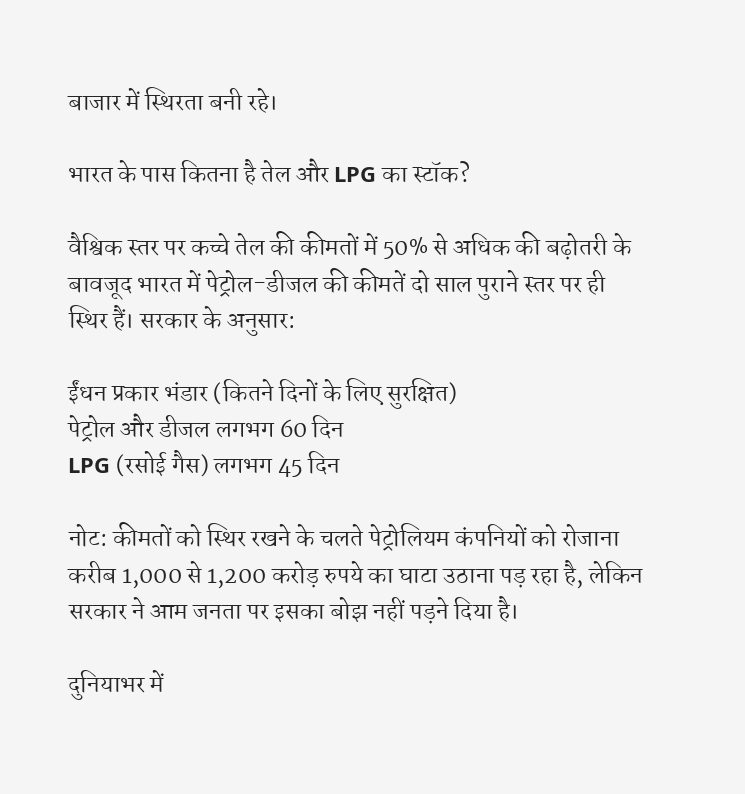बाजार में स्थिरता बनी रहे।

भारत के पास कितना है तेल और LPG का स्टॉक?

वैश्विक स्तर पर कच्चे तेल की कीमतों में 50% से अधिक की बढ़ोतरी के बावजूद भारत में पेट्रोल-डीजल की कीमतें दो साल पुराने स्तर पर ही स्थिर हैं। सरकार के अनुसार:

ईंधन प्रकार भंडार (कितने दिनों के लिए सुरक्षित)
पेट्रोल और डीजल लगभग 60 दिन
LPG (रसोई गैस) लगभग 45 दिन

नोट: कीमतों को स्थिर रखने के चलते पेट्रोलियम कंपनियों को रोजाना करीब 1,000 से 1,200 करोड़ रुपये का घाटा उठाना पड़ रहा है, लेकिन सरकार ने आम जनता पर इसका बोझ नहीं पड़ने दिया है।

दुनियाभर में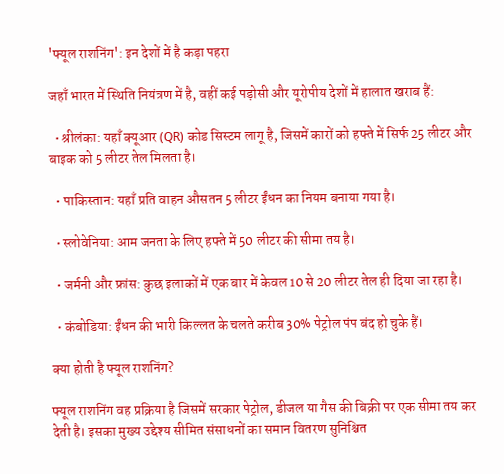'फ्यूल राशनिंग': इन देशों में है कड़ा पहरा

जहाँ भारत में स्थिति नियंत्रण में है, वहीं कई पड़ोसी और यूरोपीय देशों में हालात खराब हैं:

  • श्रीलंका: यहाँ क्यूआर (QR) कोड सिस्टम लागू है, जिसमें कारों को हफ्ते में सिर्फ 25 लीटर और बाइक को 5 लीटर तेल मिलता है।

  • पाकिस्तान: यहाँ प्रति वाहन औसतन 5 लीटर ईंधन का नियम बनाया गया है।

  • स्लोवेनिया: आम जनता के लिए हफ्ते में 50 लीटर की सीमा तय है।

  • जर्मनी और फ्रांस: कुछ इलाकों में एक बार में केवल 10 से 20 लीटर तेल ही दिया जा रहा है।

  • कंबोडिया: ईंधन की भारी किल्लत के चलते करीब 30% पेट्रोल पंप बंद हो चुके हैं।

क्या होती है फ्यूल राशनिंग?

फ्यूल राशनिंग वह प्रक्रिया है जिसमें सरकार पेट्रोल, डीजल या गैस की बिक्री पर एक सीमा तय कर देती है। इसका मुख्य उद्देश्य सीमित संसाधनों का समान वितरण सुनिश्चित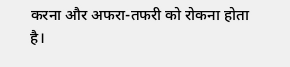करना और अफरा-तफरी को रोकना होता है।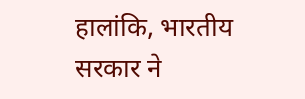हालांकि, भारतीय सरकार ने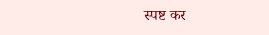स्पष्ट कर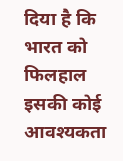दिया है कि भारत को फिलहाल इसकी कोई आवश्यकता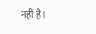नहीं है।